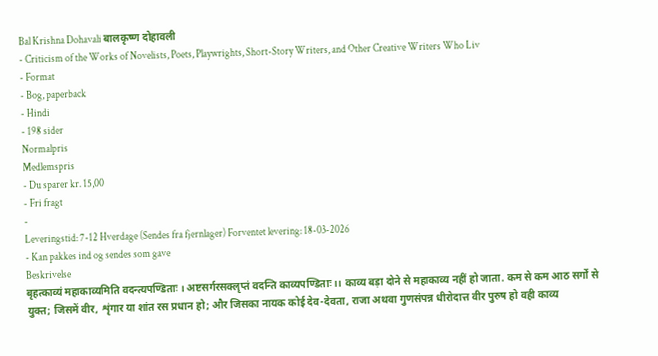Bal Krishna Dohavali बालकृष्ण दोहावली
- Criticism of the Works of Novelists, Poets, Playwrights, Short-Story Writers, and Other Creative Writers Who Liv
- Format
- Bog, paperback
- Hindi
- 198 sider
Normalpris
Medlemspris
- Du sparer kr. 15,00
- Fri fragt
-
Leveringstid: 7-12 Hverdage (Sendes fra fjernlager) Forventet levering: 18-03-2026
- Kan pakkes ind og sendes som gave
Beskrivelse
बृहत्काव्यं महाकाव्यमिति वदन्त्यपण्डिताः । अष्टसर्गरसक्लृप्तं वदन्ति काव्यपण्डिताः ।। काव्य बड़ा दोने से महाकाव्य नहीं हो जाता. कम से कम आठ सर्गों से युक्त; जिसमें वीर, शृंगार या शांत रस प्रधान हो; और जिसका नायक कोई देव-देवता, राजा अथवा गुणसंपन्न धीरोदात्त वीर पुरुष हो वही काव्य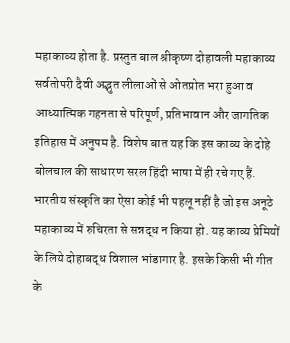महाकाव्य होता है. प्रस्तुत बाल श्रीकृष्ण दोहावली महाकाव्य सर्वतोपरी दैवी अद्भुत लीलाओं से ओतप्रोत भरा हुआ व आध्यात्मिक गहनता से परिपूर्ण, प्रतिभावान और जागतिक इतिहास में अनुपम है. विशेष बात यह कि इस काव्य के दोहे बोलचाल की साधारण सरल हिंदी भाषा में ही रचे गए हैं.
भारतीय संस्कृति का ऐसा कोई भी पहलू नहीं है जो इस अनूठे महाकाव्य में रुचिरता से सन्नद्ध न किया हो. यह काव्य प्रेमियों के लिये दोहाबद्ध विशाल भांडागार है. इसके किसी भी गीत के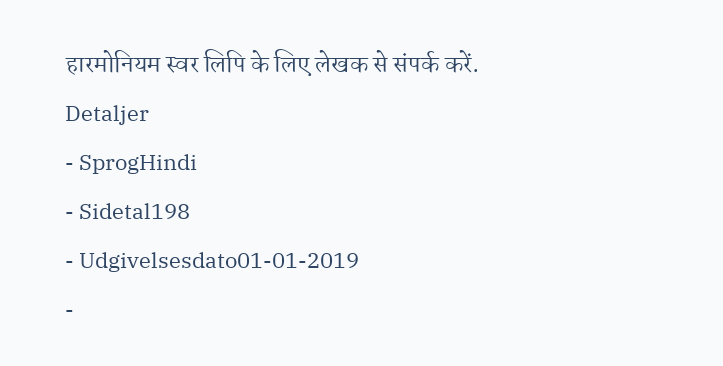हारमोनियम स्वर लिपि के लिए लेखक से संपर्क करें.
Detaljer
- SprogHindi
- Sidetal198
- Udgivelsesdato01-01-2019
-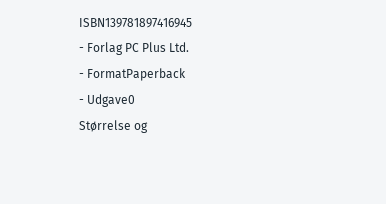ISBN139781897416945
- Forlag PC Plus Ltd.
- FormatPaperback
- Udgave0
Størrelse og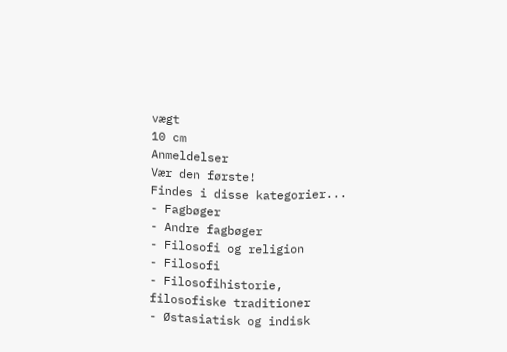vægt
10 cm
Anmeldelser
Vær den første!
Findes i disse kategorier...
- Fagbøger
- Andre fagbøger
- Filosofi og religion
- Filosofi
- Filosofihistorie, filosofiske traditioner
- Østasiatisk og indisk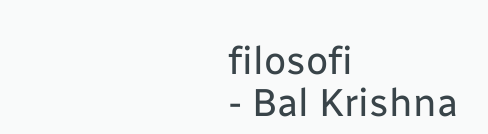filosofi
- Bal Krishna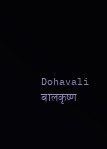Dohavali बालकृष्ण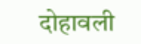दोहावली